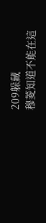209躲藏
穆菱知道不能在這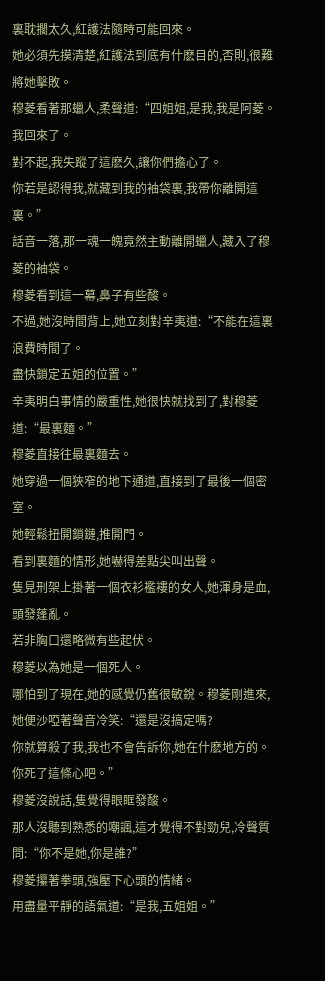裏耽擱太久,紅護法隨時可能回來。
她必須先摸清楚,紅護法到底有什麽目的,否則,很難將她擊敗。
穆菱看著那蠟人,柔聲道:“四姐姐,是我,我是阿菱。
我回來了。
對不起,我失蹤了這麽久,讓你們擔心了。
你若是認得我,就藏到我的袖袋裏,我帶你離開這裏。”
話音一落,那一魂一魄竟然主動離開蠟人,藏入了穆菱的袖袋。
穆菱看到這一幕,鼻子有些酸。
不過,她沒時間背上,她立刻對辛夷道:“不能在這裏浪費時間了。
盡快鎖定五姐的位置。”
辛夷明白事情的嚴重性,她很快就找到了,對穆菱道:“最裏麵。”
穆菱直接往最裏麵去。
她穿過一個狹窄的地下通道,直接到了最後一個密室。
她輕鬆扭開鎖鏈,推開門。
看到裏麵的情形,她嚇得差點尖叫出聲。
隻見刑架上掛著一個衣衫襤褸的女人,她渾身是血,頭發蓬亂。
若非胸口還略微有些起伏。
穆菱以為她是一個死人。
哪怕到了現在,她的感覺仍舊很敏銳。穆菱剛進來,她便沙啞著聲音冷笑:“還是沒搞定嗎?
你就算殺了我,我也不會告訴你,她在什麽地方的。
你死了這條心吧。”
穆菱沒說話,隻覺得眼眶發酸。
那人沒聽到熟悉的嘲諷,這才覺得不對勁兒,冷聲質問:“你不是她,你是誰?”
穆菱攥著拳頭,強壓下心頭的情緒。
用盡量平靜的語氣道:“是我,五姐姐。”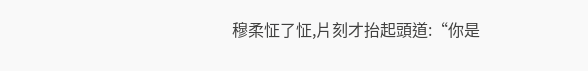穆柔怔了怔,片刻才抬起頭道:“你是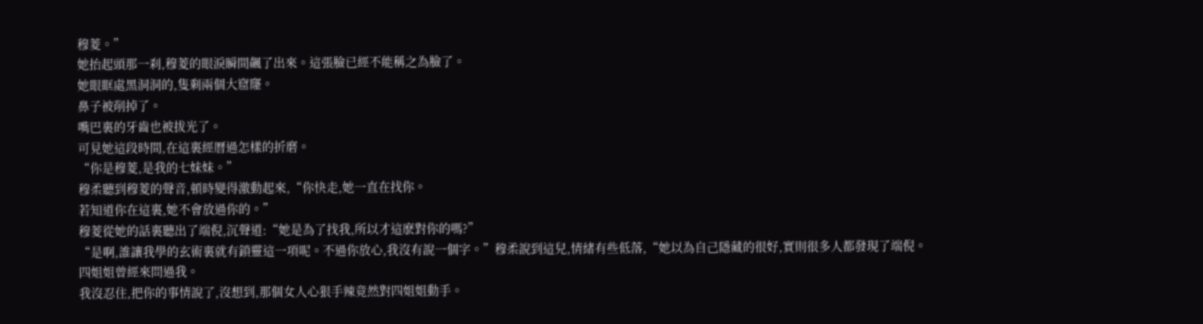穆菱。”
她抬起頭那一刹,穆菱的眼淚瞬間飆了出來。這張臉已經不能稱之為臉了。
她眼眶處黑洞洞的,隻剩兩個大窟窿。
鼻子被削掉了。
嘴巴裏的牙齒也被拔光了。
可見她這段時間,在這裏經曆過怎樣的折磨。
“你是穆菱,是我的七妹妹。”
穆柔聽到穆菱的聲音,頓時變得激動起來,“你快走,她一直在找你。
若知道你在這裏,她不會放過你的。”
穆菱從她的話裏聽出了端倪,沉聲道:“她是為了找我,所以才這麽對你的嗎?”
“是啊,誰讓我學的玄術裏就有鎖靈這一項呢。不過你放心,我沒有說一個字。”穆柔說到這兒,情緒有些低落,“她以為自己隱藏的很好,實則很多人都發現了端倪。
四姐姐曾經來問過我。
我沒忍住,把你的事情說了,沒想到,那個女人心狠手辣竟然對四姐姐動手。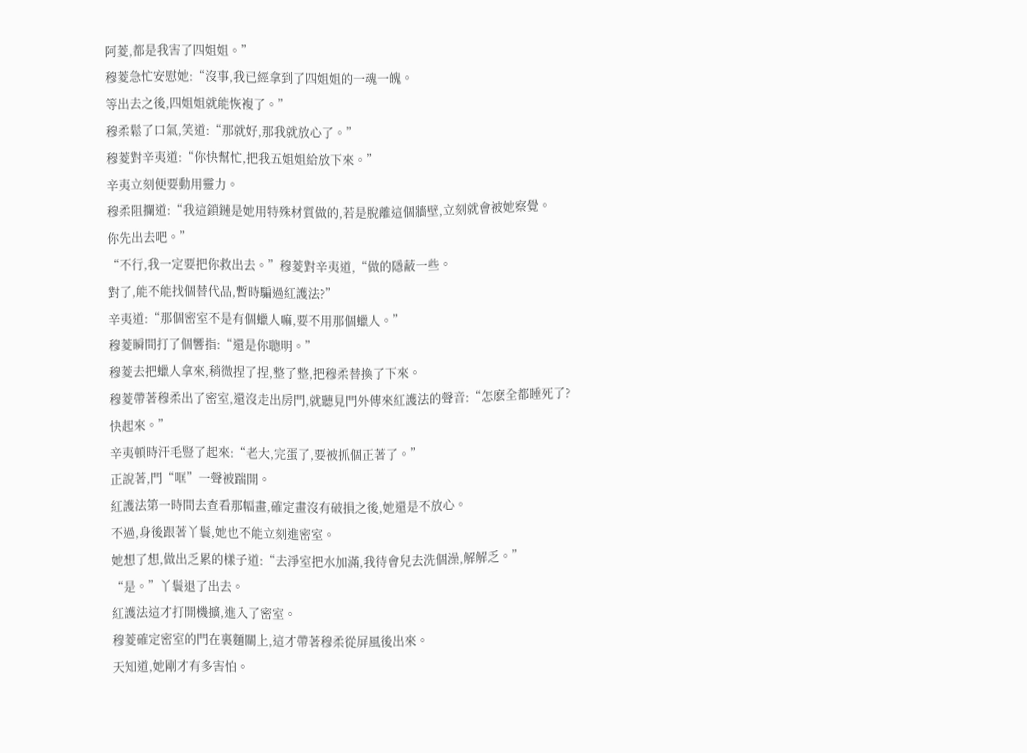阿菱,都是我害了四姐姐。”
穆菱急忙安慰她:“沒事,我已經拿到了四姐姐的一魂一魄。
等出去之後,四姐姐就能恢複了。”
穆柔鬆了口氣,笑道:“那就好,那我就放心了。”
穆菱對辛夷道:“你快幫忙,把我五姐姐給放下來。”
辛夷立刻便要動用靈力。
穆柔阻攔道:“我這鎖鏈是她用特殊材質做的,若是脫離這個牆壁,立刻就會被她察覺。
你先出去吧。”
“不行,我一定要把你救出去。”穆菱對辛夷道,“做的隱蔽一些。
對了,能不能找個替代品,暫時騙過紅護法?”
辛夷道:“那個密室不是有個蠟人嘛,要不用那個蠟人。”
穆菱瞬間打了個響指:“還是你聰明。”
穆菱去把蠟人拿來,稍微捏了捏,整了整,把穆柔替換了下來。
穆菱帶著穆柔出了密室,還沒走出房門,就聽見門外傳來紅護法的聲音:“怎麽全都睡死了?
快起來。”
辛夷頓時汗毛豎了起來:“老大,完蛋了,要被抓個正著了。”
正說著,門“哐”一聲被踹開。
紅護法第一時間去查看那幅畫,確定畫沒有破損之後,她還是不放心。
不過,身後跟著丫鬟,她也不能立刻進密室。
她想了想,做出乏累的樣子道:“去淨室把水加滿,我待會兒去洗個澡,解解乏。”
“是。”丫鬟退了出去。
紅護法這才打開機擴,進入了密室。
穆菱確定密室的門在裏麵關上,這才帶著穆柔從屏風後出來。
天知道,她剛才有多害怕。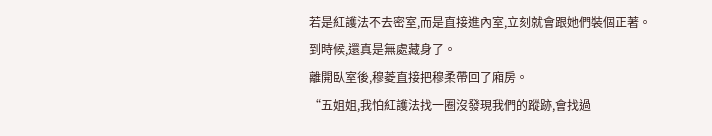若是紅護法不去密室,而是直接進內室,立刻就會跟她們裝個正著。
到時候,還真是無處藏身了。
離開臥室後,穆菱直接把穆柔帶回了廂房。
“五姐姐,我怕紅護法找一圈沒發現我們的蹤跡,會找過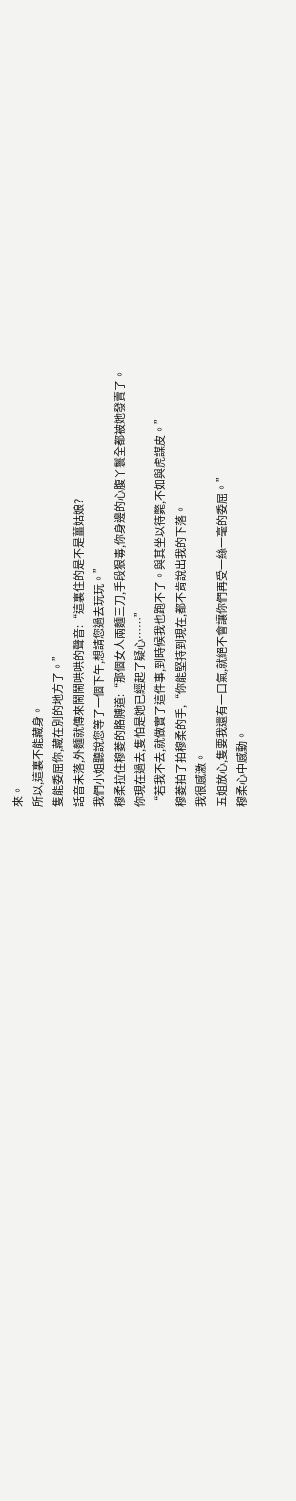來。
所以,這裏不能藏身。
隻能委屈你,藏在別的地方了。”
話音未落,外麵就傳來鬧鬧哄哄的聲音:“這裏住的是不是薑姑娘?
我們小姐聽說您等了一個下午,想請您過去玩玩。”
穆柔拉住穆菱的胳膊道:“那個女人兩麵三刀,手段狠毒,你身邊的心腹丫鬟全都被她發賣了。
你現在過去,隻怕是她已經起了疑心……”
“若我不去,就做實了這件事,到時候我也跑不了。與其坐以待斃,不如與虎謀皮。”
穆菱拍了拍穆柔的手,“你能堅持到現在,都不肯說出我的下落。
我很感激。
五姐放心,隻要我還有一口氣,就絕不會讓你們再受一絲一毫的委屈。”
穆柔心中感動。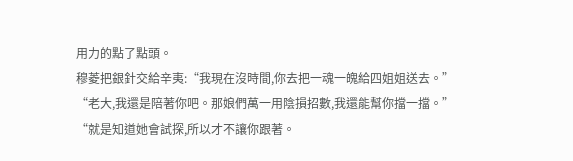用力的點了點頭。
穆菱把銀針交給辛夷:“我現在沒時間,你去把一魂一魄給四姐姐送去。”
“老大,我還是陪著你吧。那娘們萬一用陰損招數,我還能幫你擋一擋。”
“就是知道她會試探,所以才不讓你跟著。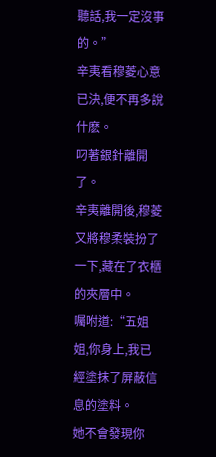聽話,我一定沒事的。”
辛夷看穆菱心意已決,便不再多說什麽。
叼著銀針離開了。
辛夷離開後,穆菱又將穆柔裝扮了一下,藏在了衣櫃的夾層中。
囑咐道:“五姐姐,你身上,我已經塗抹了屏蔽信息的塗料。
她不會發現你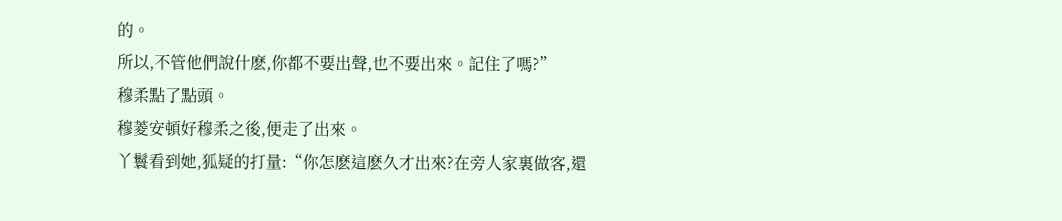的。
所以,不管他們說什麽,你都不要出聲,也不要出來。記住了嗎?”
穆柔點了點頭。
穆菱安頓好穆柔之後,便走了出來。
丫鬟看到她,狐疑的打量:“你怎麽這麽久才出來?在旁人家裏做客,還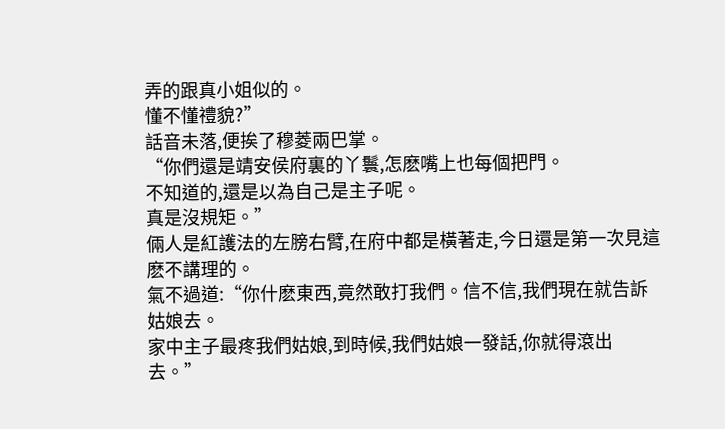弄的跟真小姐似的。
懂不懂禮貌?”
話音未落,便挨了穆菱兩巴掌。
“你們還是靖安侯府裏的丫鬟,怎麽嘴上也每個把門。
不知道的,還是以為自己是主子呢。
真是沒規矩。”
倆人是紅護法的左膀右臂,在府中都是橫著走,今日還是第一次見這麽不講理的。
氣不過道:“你什麽東西,竟然敢打我們。信不信,我們現在就告訴姑娘去。
家中主子最疼我們姑娘,到時候,我們姑娘一發話,你就得滾出去。”